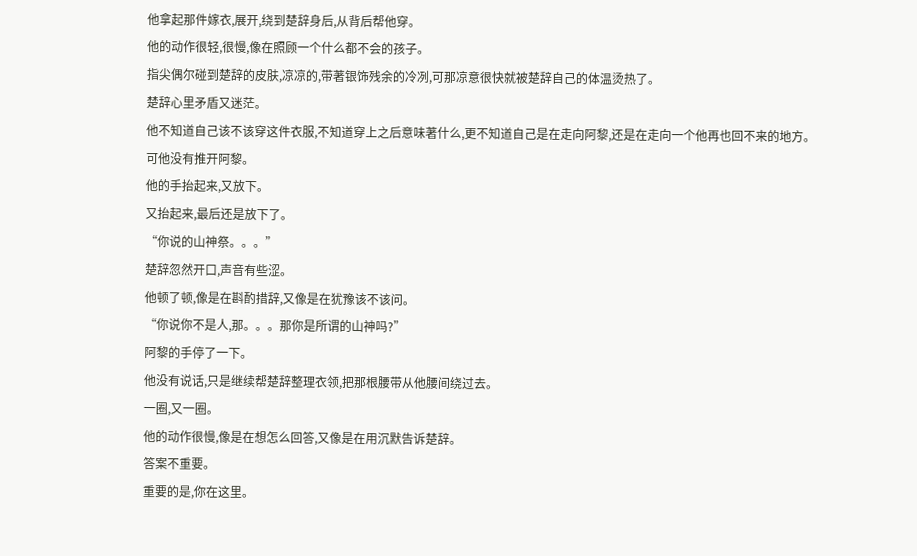他拿起那件嫁衣,展开,绕到楚辞身后,从背后帮他穿。
他的动作很轻,很慢,像在照顾一个什么都不会的孩子。
指尖偶尔碰到楚辞的皮肤,凉凉的,带著银饰残余的冷冽,可那凉意很快就被楚辞自己的体温烫热了。
楚辞心里矛盾又迷茫。
他不知道自己该不该穿这件衣服,不知道穿上之后意味著什么,更不知道自己是在走向阿黎,还是在走向一个他再也回不来的地方。
可他没有推开阿黎。
他的手抬起来,又放下。
又抬起来,最后还是放下了。
“你说的山神祭。。。”
楚辞忽然开口,声音有些涩。
他顿了顿,像是在斟酌措辞,又像是在犹豫该不该问。
“你说你不是人,那。。。那你是所谓的山神吗?”
阿黎的手停了一下。
他没有说话,只是继续帮楚辞整理衣领,把那根腰带从他腰间绕过去。
一圈,又一圈。
他的动作很慢,像是在想怎么回答,又像是在用沉默告诉楚辞。
答案不重要。
重要的是,你在这里。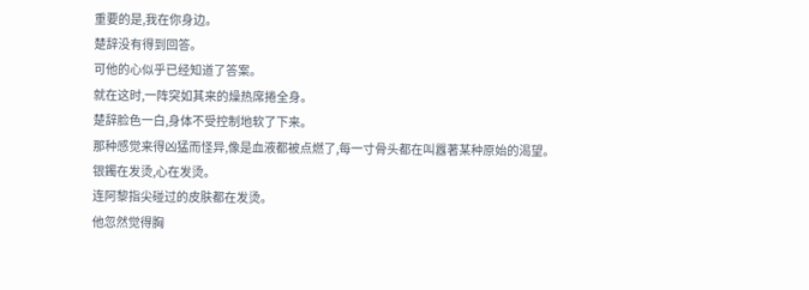重要的是,我在你身边。
楚辞没有得到回答。
可他的心似乎已经知道了答案。
就在这时,一阵突如其来的燥热席捲全身。
楚辞脸色一白,身体不受控制地软了下来。
那种感觉来得凶猛而怪异,像是血液都被点燃了,每一寸骨头都在叫囂著某种原始的渴望。
银鐲在发烫,心在发烫。
连阿黎指尖碰过的皮肤都在发烫。
他忽然觉得胸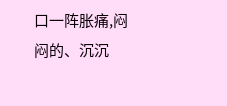口一阵胀痛,闷闷的、沉沉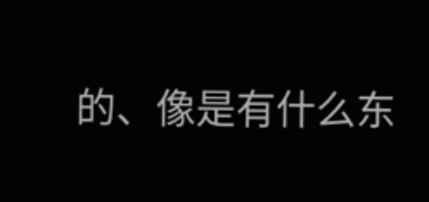的、像是有什么东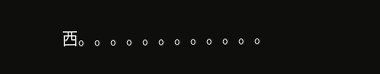西。。。。。。。。。。。。